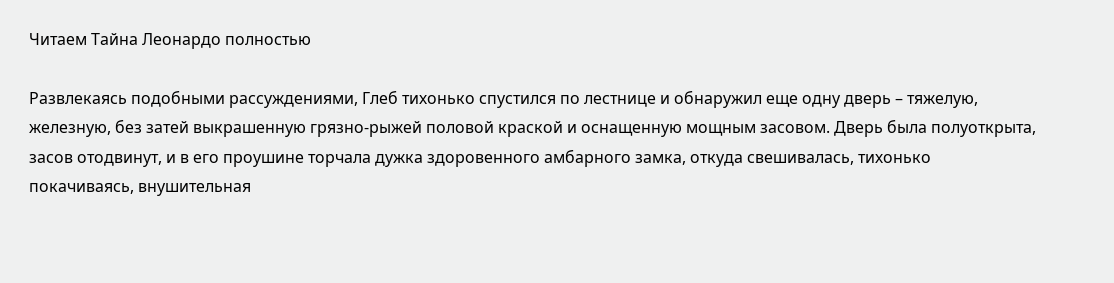Читаем Тайна Леонардо полностью

Развлекаясь подобными рассуждениями, Глеб тихонько спустился по лестнице и обнаружил еще одну дверь – тяжелую, железную, без затей выкрашенную грязно-рыжей половой краской и оснащенную мощным засовом. Дверь была полуоткрыта, засов отодвинут, и в его проушине торчала дужка здоровенного амбарного замка, откуда свешивалась, тихонько покачиваясь, внушительная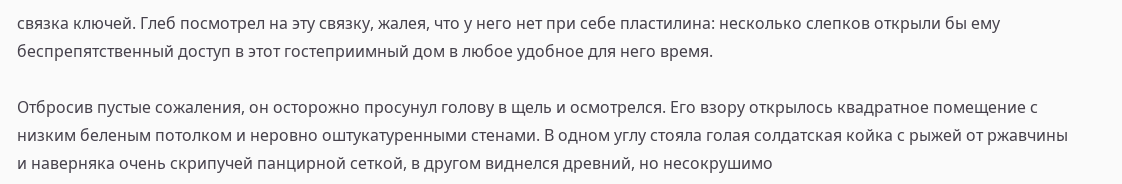связка ключей. Глеб посмотрел на эту связку, жалея, что у него нет при себе пластилина: несколько слепков открыли бы ему беспрепятственный доступ в этот гостеприимный дом в любое удобное для него время.

Отбросив пустые сожаления, он осторожно просунул голову в щель и осмотрелся. Его взору открылось квадратное помещение с низким беленым потолком и неровно оштукатуренными стенами. В одном углу стояла голая солдатская койка с рыжей от ржавчины и наверняка очень скрипучей панцирной сеткой, в другом виднелся древний, но несокрушимо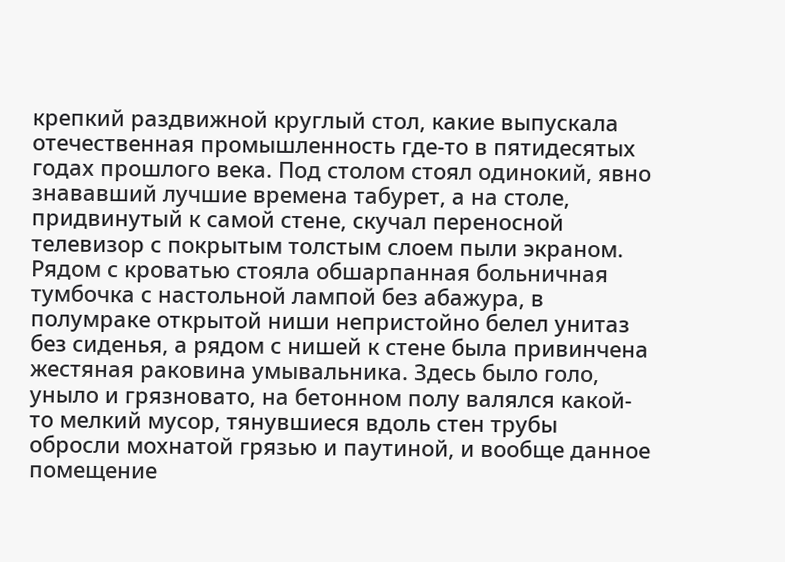крепкий раздвижной круглый стол, какие выпускала отечественная промышленность где-то в пятидесятых годах прошлого века. Под столом стоял одинокий, явно знававший лучшие времена табурет, а на столе, придвинутый к самой стене, скучал переносной телевизор с покрытым толстым слоем пыли экраном. Рядом с кроватью стояла обшарпанная больничная тумбочка с настольной лампой без абажура, в полумраке открытой ниши непристойно белел унитаз без сиденья, а рядом с нишей к стене была привинчена жестяная раковина умывальника. Здесь было голо, уныло и грязновато, на бетонном полу валялся какой-то мелкий мусор, тянувшиеся вдоль стен трубы обросли мохнатой грязью и паутиной, и вообще данное помещение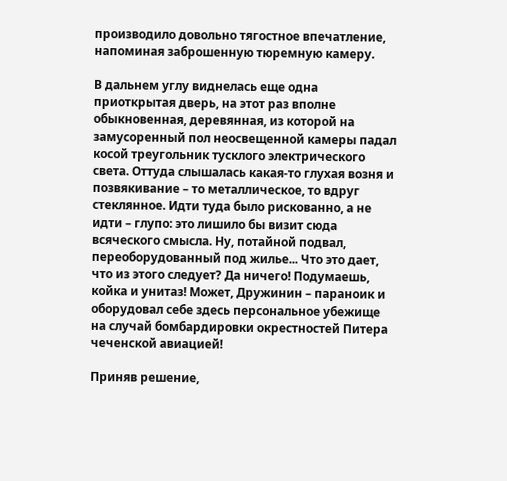производило довольно тягостное впечатление, напоминая заброшенную тюремную камеру.

В дальнем углу виднелась еще одна приоткрытая дверь, на этот раз вполне обыкновенная, деревянная, из которой на замусоренный пол неосвещенной камеры падал косой треугольник тусклого электрического света. Оттуда слышалась какая-то глухая возня и позвякивание – то металлическое, то вдруг стеклянное. Идти туда было рискованно, а не идти – глупо: это лишило бы визит сюда всяческого смысла. Ну, потайной подвал, переоборудованный под жилье... Что это дает, что из этого следует? Да ничего! Подумаешь, койка и унитаз! Может, Дружинин – параноик и оборудовал себе здесь персональное убежище на случай бомбардировки окрестностей Питера чеченской авиацией!

Приняв решение,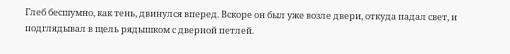Глеб бесшумно, как тень, двинулся вперед. Вскоре он был уже возле двери, откуда падал свет, и подглядывал в щель рядышком с дверной петлей.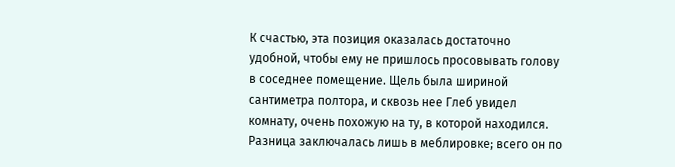К счастью, эта позиция оказалась достаточно удобной, чтобы ему не пришлось просовывать голову в соседнее помещение. Щель была шириной сантиметра полтора, и сквозь нее Глеб увидел комнату, очень похожую на ту, в которой находился. Разница заключалась лишь в меблировке; всего он по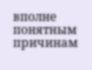вполне понятным причинам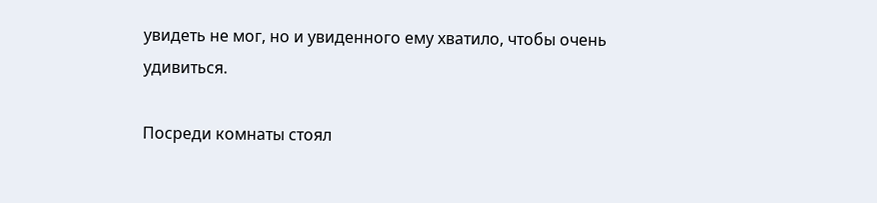увидеть не мог, но и увиденного ему хватило, чтобы очень удивиться.

Посреди комнаты стоял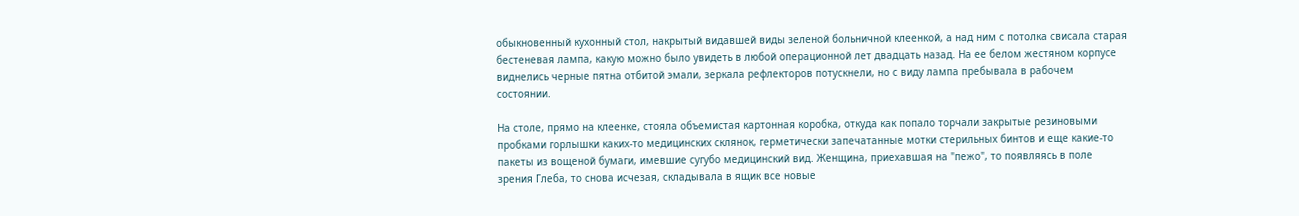обыкновенный кухонный стол, накрытый видавшей виды зеленой больничной клеенкой, а над ним с потолка свисала старая бестеневая лампа, какую можно было увидеть в любой операционной лет двадцать назад. На ее белом жестяном корпусе виднелись черные пятна отбитой эмали, зеркала рефлекторов потускнели, но с виду лампа пребывала в рабочем состоянии.

На столе, прямо на клеенке, стояла объемистая картонная коробка, откуда как попало торчали закрытые резиновыми пробками горлышки каких-то медицинских склянок, герметически запечатанные мотки стерильных бинтов и еще какие-то пакеты из вощеной бумаги, имевшие сугубо медицинский вид. Женщина, приехавшая на "пежо", то появляясь в поле зрения Глеба, то снова исчезая, складывала в ящик все новые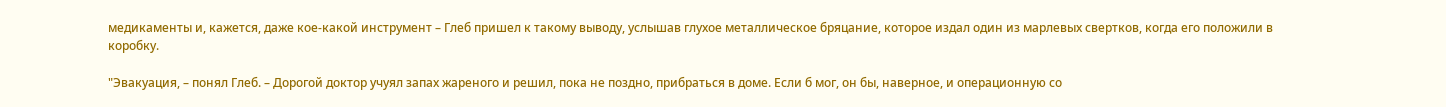медикаменты и, кажется, даже кое-какой инструмент – Глеб пришел к такому выводу, услышав глухое металлическое бряцание, которое издал один из марлевых свертков, когда его положили в коробку.

"Эвакуация, – понял Глеб. – Дорогой доктор учуял запах жареного и решил, пока не поздно, прибраться в доме. Если б мог, он бы, наверное, и операционную со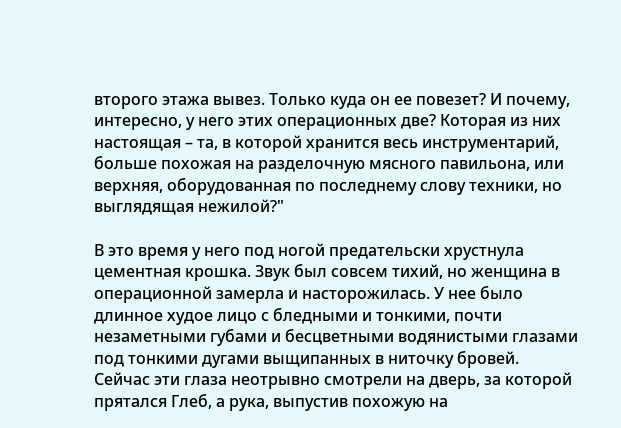второго этажа вывез. Только куда он ее повезет? И почему, интересно, у него этих операционных две? Которая из них настоящая – та, в которой хранится весь инструментарий, больше похожая на разделочную мясного павильона, или верхняя, оборудованная по последнему слову техники, но выглядящая нежилой?"

В это время у него под ногой предательски хрустнула цементная крошка. Звук был совсем тихий, но женщина в операционной замерла и насторожилась. У нее было длинное худое лицо с бледными и тонкими, почти незаметными губами и бесцветными водянистыми глазами под тонкими дугами выщипанных в ниточку бровей. Сейчас эти глаза неотрывно смотрели на дверь, за которой прятался Глеб, а рука, выпустив похожую на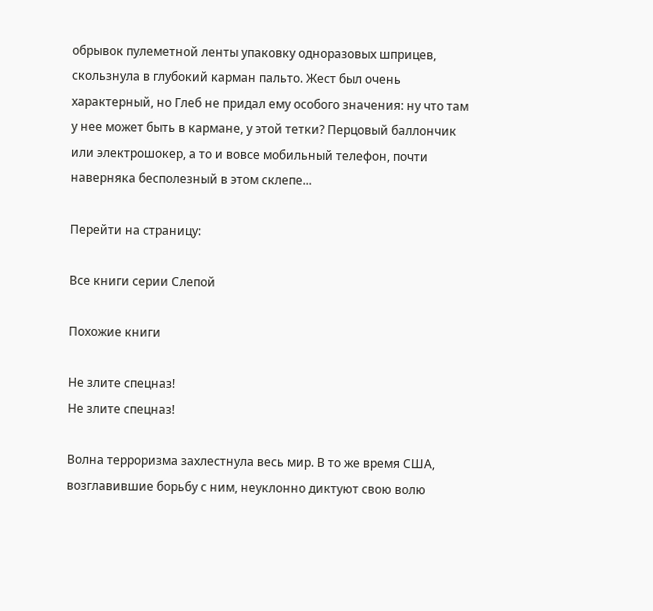обрывок пулеметной ленты упаковку одноразовых шприцев, скользнула в глубокий карман пальто. Жест был очень характерный, но Глеб не придал ему особого значения: ну что там у нее может быть в кармане, у этой тетки? Перцовый баллончик или электрошокер, а то и вовсе мобильный телефон, почти наверняка бесполезный в этом склепе...

Перейти на страницу:

Все книги серии Слепой

Похожие книги

Не злите спецназ!
Не злите спецназ!

Волна терроризма захлестнула весь мир. В то же время США, возглавившие борьбу с ним, неуклонно диктуют свою волю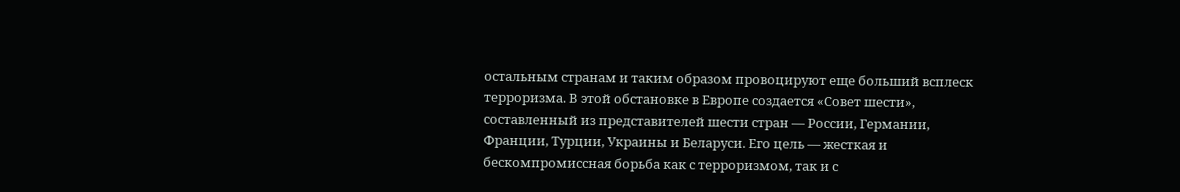остальным странам и таким образом провоцируют еще больший всплеск терроризма. В этой обстановке в Европе создается «Совет шести», составленный из представителей шести стран — России, Германии, Франции, Турции, Украины и Беларуси. Его цель — жесткая и бескомпромиссная борьба как с терроризмом, так и с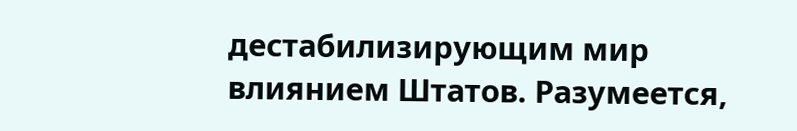дестабилизирующим мир влиянием Штатов. Разумеется,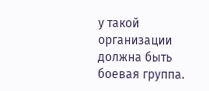у такой организации должна быть боевая группа.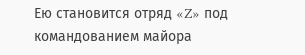Ею становится отряд «Z» под командованием майора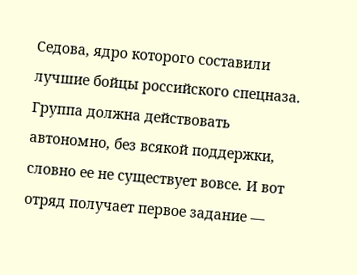Седова, ядро которого составили лучшие бойцы российского спецназа. Группа должна действовать автономно, без всякой поддержки, словно ее не существует вовсе. И вот отряд получает первое задание —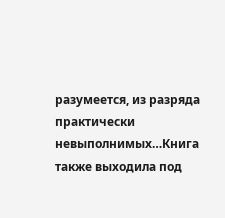разумеется, из разряда практически невыполнимых…Книга также выходила под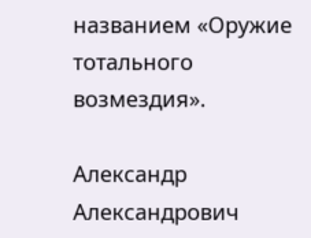названием «Оружие тотального возмездия».

Александр Александрович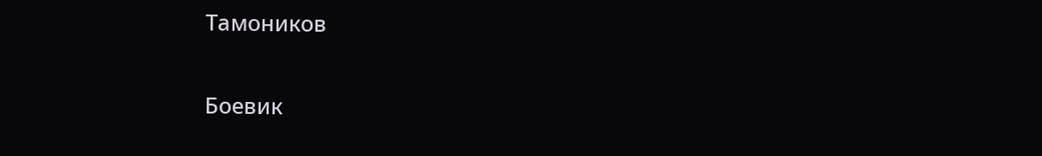Тамоников

Боевик